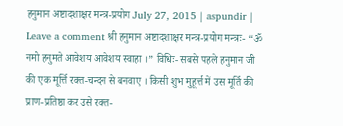हनुमान अष्टादशाक्षर मन्त्र-प्रयोग July 27, 2015 | aspundir | Leave a comment श्री हनुमान अष्टादशाक्षर मन्त्र-प्रयोग मन्त्रः- “ॐ नमो हनुमते आवेशय आवेशय स्वाहा ।” विधिः- सबसे पहले हनुमान जी की एक मूर्त्ति रक्त-चन्दन से बनवाए । किसी शुभ मुहूर्त्त में उस मूर्ति की प्राण-प्रतिष्ठा कर उसे रक्त-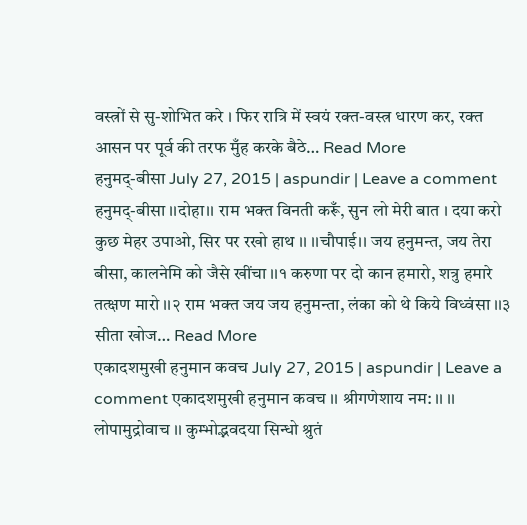वस्त्रों से सु-शोभित करे । फिर रात्रि में स्वयं रक्त-वस्त्र धारण कर, रक्त आसन पर पूर्व की तरफ मुँह करके बैठे… Read More
हनुमद्-बीसा July 27, 2015 | aspundir | Leave a comment हनुमद्-बीसा ।।दोहा।। राम भक्त विनती करूँ, सुन लो मेरी बात । दया करो कुछ मेहर उपाओ, सिर पर रखो हाथ ।। ।।चौपाई।। जय हनुमन्त, जय तेरा बीसा, कालनेमि को जैसे खींचा ।।१ करुणा पर दो कान हमारो, शत्रु हमारे तत्क्षण मारो ।।२ राम भक्त जय जय हनुमन्ता, लंका को थे किये विध्वंसा ।।३ सीता खोज… Read More
एकादशमुखी हनुमान कवच July 27, 2015 | aspundir | Leave a comment एकादशमुखी हनुमान कवच ।। श्रीगणेशाय नम: ।। ।। लोपामुद्रोवाच ।। कुम्भोद्भवदया सिन्धो श्रुतं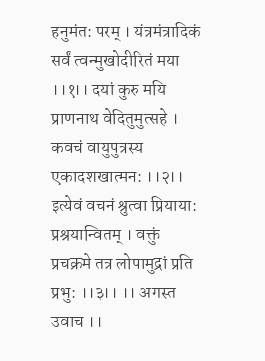हनुमंत: परम् । यंत्रमंत्रादिकं सर्वं त्वन्मुखोदीरितं मया ।।१।। दयां कुरु मयि प्राणनाथ वेदितुमुत्सहे । कवचं वायुपुत्रस्य एकादशखात्मन: ।।२।। इत्येवं वचनं श्रुत्वा प्रियाया: प्रश्रयान्वितम् । वक्तुं प्रचक्रमे तत्र लोपामुद्रां प्रति प्रभु: ।।३।। ।। अगस्त उवाच ।।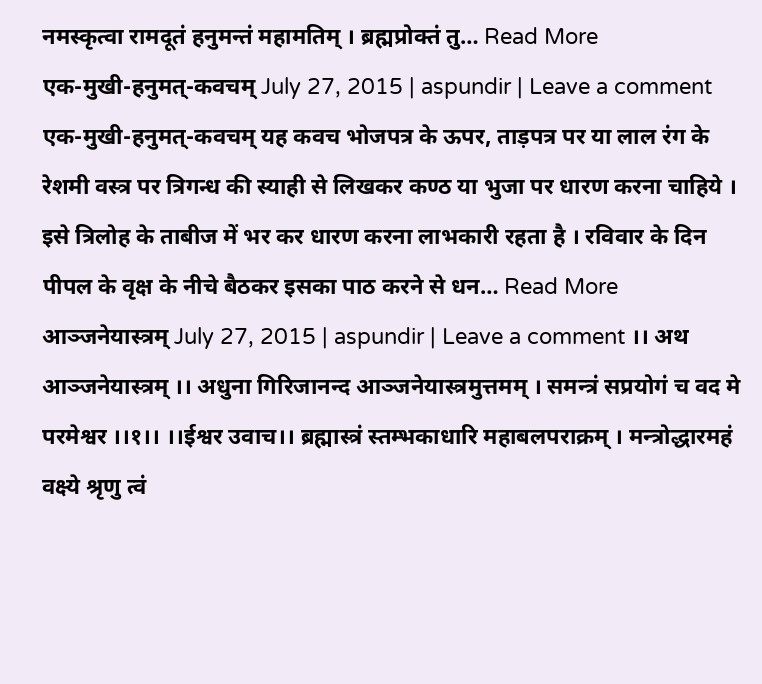नमस्कृत्वा रामदूतं हनुमन्तं महामतिम् । ब्रह्मप्रोक्तं तु… Read More
एक-मुखी-हनुमत्-कवचम् July 27, 2015 | aspundir | Leave a comment एक-मुखी-हनुमत्-कवचम् यह कवच भोजपत्र के ऊपर, ताड़पत्र पर या लाल रंग के रेशमी वस्त्र पर त्रिगन्ध की स्याही से लिखकर कण्ठ या भुजा पर धारण करना चाहिये । इसे त्रिलोह के ताबीज में भर कर धारण करना लाभकारी रहता है । रविवार के दिन पीपल के वृक्ष के नीचे बैठकर इसका पाठ करने से धन… Read More
आञ्जनेयास्त्रम् July 27, 2015 | aspundir | Leave a comment ।। अथ आञ्जनेयास्त्रम् ।। अधुना गिरिजानन्द आञ्जनेयास्त्रमुत्तमम् । समन्त्रं सप्रयोगं च वद मे परमेश्वर ।।१।। ।।ईश्वर उवाच।। ब्रह्मास्त्रं स्तम्भकाधारि महाबलपराक्रम् । मन्त्रोद्धारमहं वक्ष्ये श्रृणु त्वं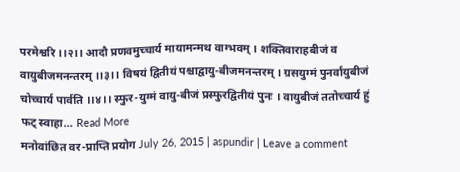परमेश्वरि ।।२।। आदौ प्रणवमुच्चार्य मायामन्मथ वाग्भवम् । शक्तिवाराहबीजं व वायुबीजमनन्तरम् ।।३।। विषयं द्वितीयं पश्चाद्वायु-बीजमनन्तरम् । ग्रसयुग्मं पुनर्वायुबीजं चोच्चार्य पार्वति ।।४।। स्फुर-युग्मं वायु-बीजं प्रस्फुरद्वितीयं पुनः । वायुबीजं ततोच्चार्य हुं फट् स्वाहा… Read More
मनोवांछित वर-प्राप्ति प्रयोग July 26, 2015 | aspundir | Leave a comment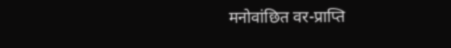मनोवांछित वर-प्राप्ति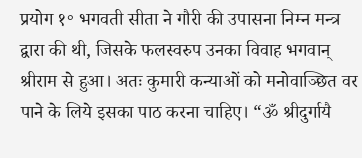प्रयोग १॰ भगवती सीता ने गौरी की उपासना निम्न मन्त्र द्वारा की थी, जिसके फलस्वरुप उनका विवाह भगवान् श्रीराम से हुआ। अतः कुमारी कन्याओं को मनोवाञ्छित वर पाने के लिये इसका पाठ करना चाहिए। “ॐ श्रीदुर्गायै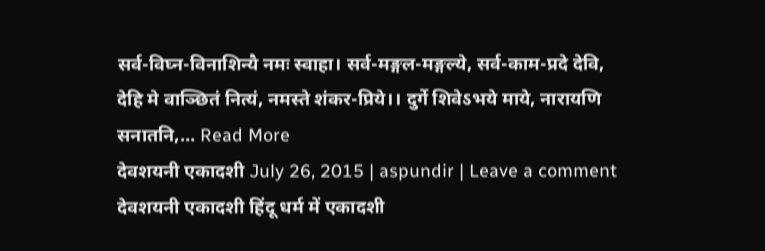सर्व-विघ्न-विनाशिन्यै नमः स्वाहा। सर्व-मङ्गल-मङ्गल्ये, सर्व-काम-प्रदे देवि, देहि मे वाञ्छितं नित्यं, नमस्ते शंकर-प्रिये।। दुर्गे शिवेऽभये माये, नारायणि सनातनि,… Read More
देवशयनी एकादशी July 26, 2015 | aspundir | Leave a comment देवशयनी एकादशी हिंदू धर्म में एकादशी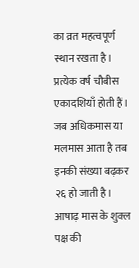का व्रत महत्वपूर्ण स्थान रखता है। प्रत्येक वर्ष चौबीस एकादशियाँ होती हैं। जब अधिकमास या मलमास आता है तब इनकी संख्या बढ़कर २६ हो जाती है। आषाढ़ मास के शुक्ल पक्ष की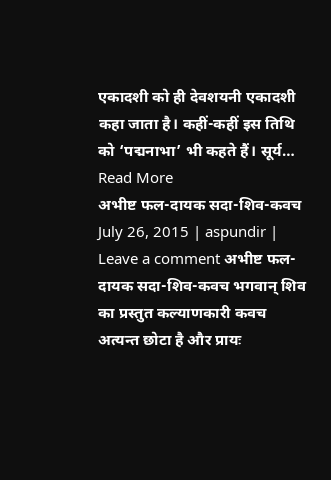एकादशी को ही देवशयनी एकादशी कहा जाता है। कहीं-कहीं इस तिथि को ‘पद्मनाभा’ भी कहते हैं। सूर्य… Read More
अभीष्ट फल-दायक सदा-शिव-कवच July 26, 2015 | aspundir | Leave a comment अभीष्ट फल-दायक सदा-शिव-कवच भगवान् शिव का प्रस्तुत कल्याणकारी कवच अत्यन्त छोटा है और प्रायः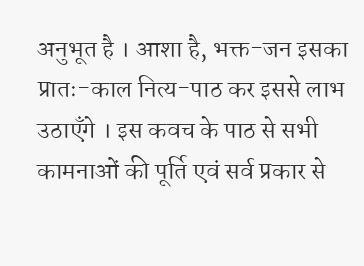अनुभूत है । आशा है, भक्त-जन इसका प्रातः-काल नित्य-पाठ कर इससे लाभ उठाएँगे । इस कवच के पाठ से सभी कामनाओं की पूर्ति एवं सर्व प्रकार से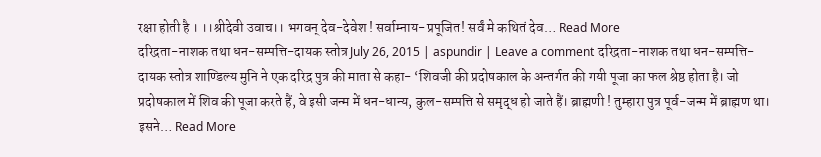रक्षा होती है । ।।श्रीदेवी उवाच।। भगवन् देव-देवेश ! सर्वाम्नाय-प्रपूजित! सर्वं मे कथितं देव… Read More
दरिद्रता-नाशक तथा धन-सम्पत्ति-दायक स्तोत्र July 26, 2015 | aspundir | Leave a comment दरिद्रता-नाशक तथा धन-सम्पत्ति-दायक स्तोत्र शाण्डिल्य मुनि ने एक दरिद्र पुत्र की माता से कहा- ‘शिवजी की प्रदोषकाल के अन्तर्गत की गयी पूजा का फल श्रेष्ठ होता है। जो प्रदोषकाल में शिव की पूजा करते हैं, वे इसी जन्म में धन-धान्य, कुल-सम्पत्ति से समृद्ध हो जाते हैं। ब्राह्मणी ! तुम्हारा पुत्र पूर्व-जन्म में ब्राह्मण था। इसने… Read More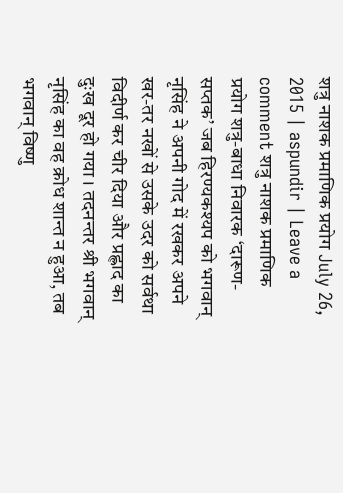शत्रु नाशक प्रमाणिक प्रयोग July 26, 2015 | aspundir | Leave a comment शत्रु नाशक प्रमाणिक प्रयोग शत्रु-बाधा निवारक ‘दारूण-सप्तक’ जब हिरण्यकश्यप को भगवान् नृसिंह ने अपनी गोद में रखकर अपने खर-तर नखों से उसके उदर को सर्वथा विदीर्ण कर चीर दिया और प्रह्लाद का दुःख दूर हो गया । तदनन्तर श्री भगवान् नृसिंह का वह क्रोध शान्त न हुआ, तब भगवान् विष्णु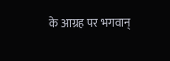के आग्रह पर भगवान्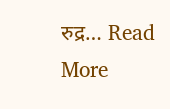रुद्र… Read More